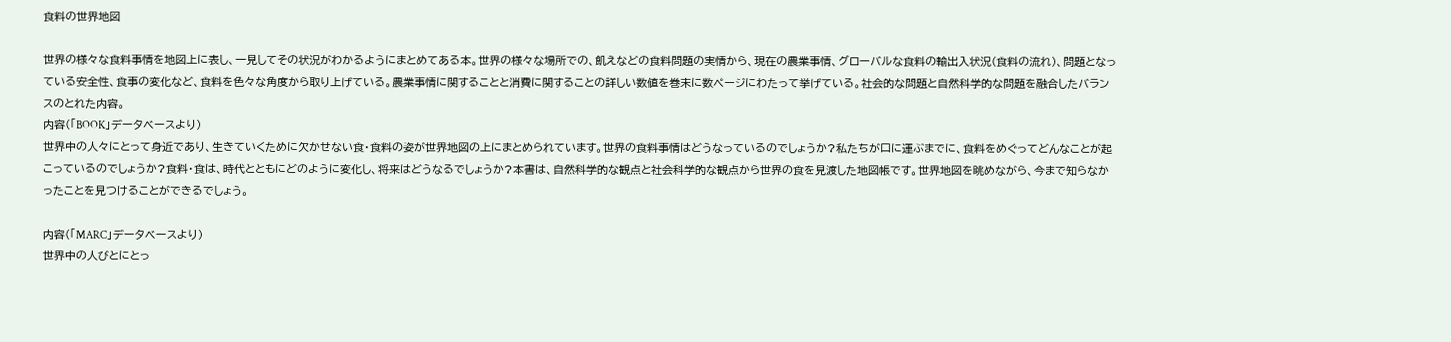食料の世界地図

世界の様々な食料事情を地図上に表し、一見してその状況がわかるようにまとめてある本。世界の様々な場所での、飢えなどの食料問題の実情から、現在の農業事情、グローバルな食料の輸出入状況(食料の流れ)、問題となっている安全性、食事の変化など、食料を色々な角度から取り上げている。農業事情に関することと消費に関することの詳しい数値を巻末に数ページにわたって挙げている。社会的な問題と自然科学的な問題を融合したバランスのとれた内容。
内容(「BOOK」データベースより)
世界中の人々にとって身近であり、生きていくために欠かせない食・食料の姿が世界地図の上にまとめられています。世界の食料事情はどうなっているのでしょうか?私たちが口に運ぶまでに、食料をめぐってどんなことが起こっているのでしょうか?食料・食は、時代とともにどのように変化し、将来はどうなるでしょうか?本書は、自然科学的な観点と社会科学的な観点から世界の食を見渡した地図帳です。世界地図を眺めながら、今まで知らなかったことを見つけることができるでしょう。

内容(「MARC」データベースより)
世界中の人びとにとっ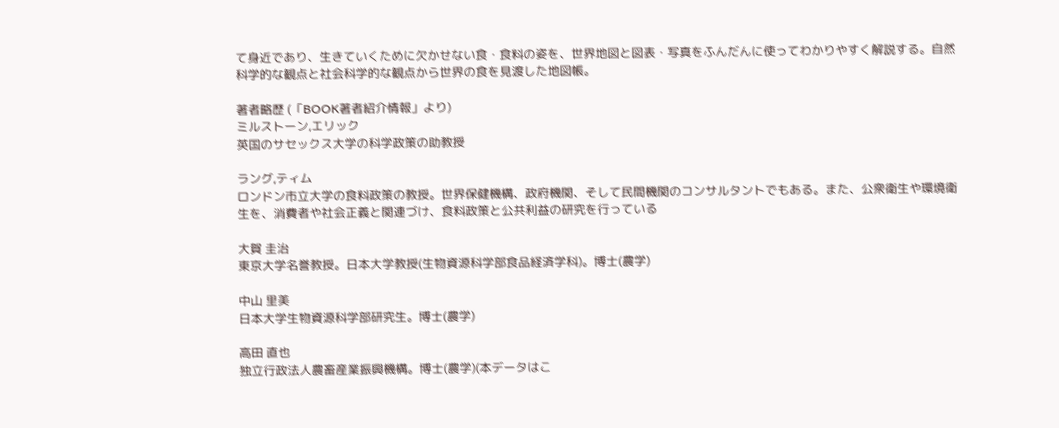て身近であり、生きていくために欠かせない食・食料の姿を、世界地図と図表・写真をふんだんに使ってわかりやすく解説する。自然科学的な観点と社会科学的な観点から世界の食を見渡した地図帳。

著者略歴 (「BOOK著者紹介情報」より)
ミルストーン,エリック
英国のサセックス大学の科学政策の助教授

ラング,ティム
ロンドン市立大学の食料政策の教授。世界保健機構、政府機関、そして民間機関のコンサルタントでもある。また、公衆衛生や環境衛生を、消費者や社会正義と関連づけ、食料政策と公共利益の研究を行っている

大賀 圭治
東京大学名誉教授。日本大学教授(生物資源科学部食品経済学科)。博士(農学)

中山 里美
日本大学生物資源科学部研究生。博士(農学)

高田 直也
独立行政法人農畜産業振興機構。博士(農学)(本データはこ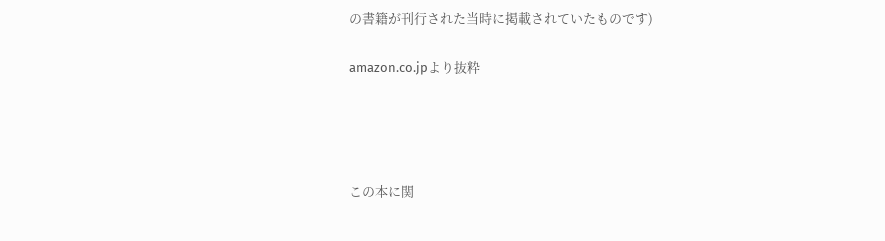の書籍が刊行された当時に掲載されていたものです)

amazon.co.jpより抜粋




この本に関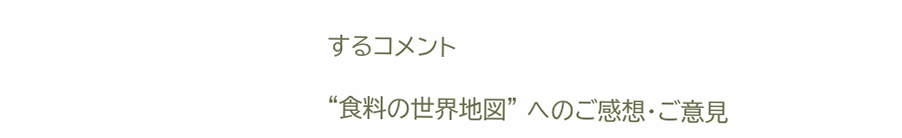するコメント

“食料の世界地図” へのご感想・ご意見